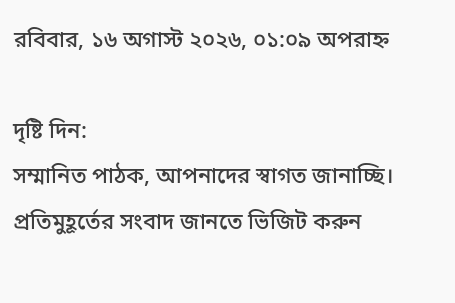রবিবার, ১৬ অগাস্ট ২০২৬, ০১:০৯ অপরাহ্ন

দৃষ্টি দিন:
সম্মানিত পাঠক, আপনাদের স্বাগত জানাচ্ছি। প্রতিমুহূর্তের সংবাদ জানতে ভিজিট করুন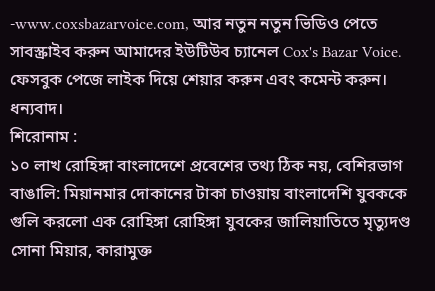-www.coxsbazarvoice.com, আর নতুন নতুন ভিডিও পেতে সাবস্ক্রাইব করুন আমাদের ইউটিউব চ্যানেল Cox's Bazar Voice. ফেসবুক পেজে লাইক দিয়ে শেয়ার করুন এবং কমেন্ট করুন। ধন্যবাদ।
শিরোনাম :
১০ লাখ রোহিঙ্গা বাংলাদেশে প্রবেশের তথ্য ঠিক নয়, বেশিরভাগ বাঙালি: মিয়ানমার দোকানের টাকা চাওয়ায় বাংলাদেশি যুবককে গুলি করলো এক রোহিঙ্গা রোহিঙ্গা যুবকের জালিয়াতিতে মৃত্যুদণ্ড সোনা মিয়ার, কারামুক্ত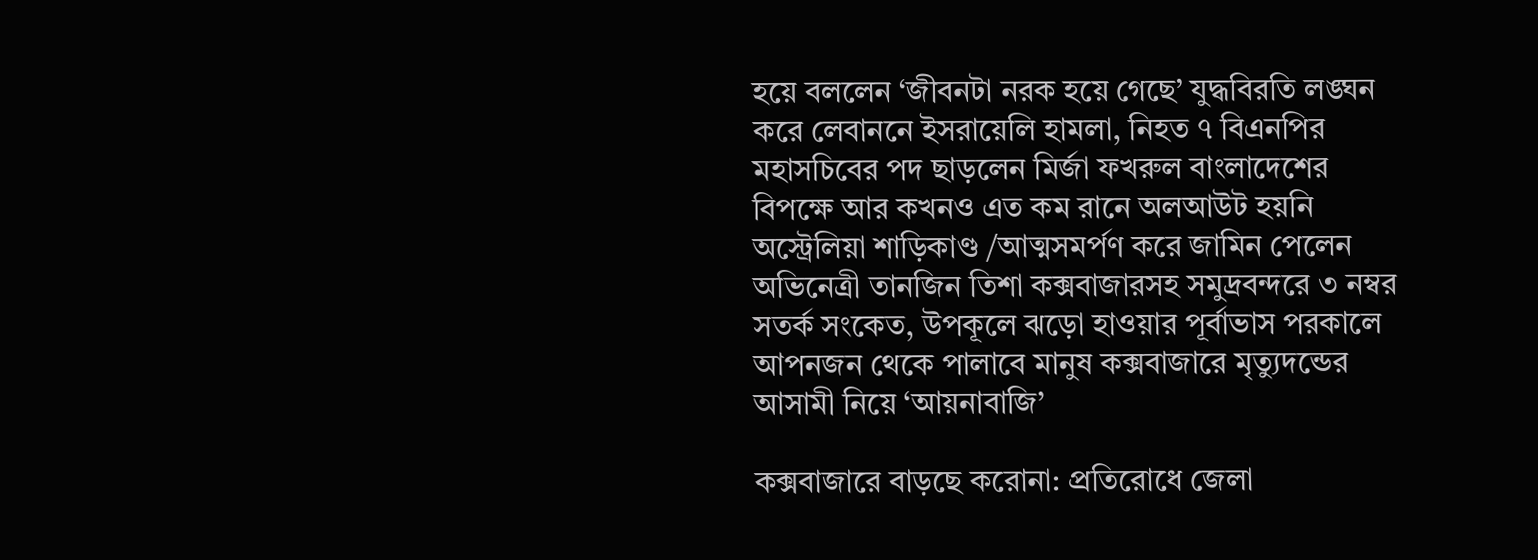হয়ে বললেন ‘জীবনটা নরক হয়ে গেছে’ যুদ্ধবিরতি লঙ্ঘন করে লেবাননে ইসরায়েলি হামলা, নিহত ৭ বিএনপির মহাসচিবের পদ ছাড়লেন মির্জা ফখরুল বাংলাদেশের বিপক্ষে আর কখনও এত কম রানে অলআউট হয়নি অস্ট্রেলিয়া শাড়িকাণ্ড /আত্মসমর্পণ করে জামিন পেলেন অভিনেত্রী তানজিন তিশা কক্সবাজারসহ সমুদ্রবন্দরে ৩ নম্বর সতর্ক সংকেত, উপকূলে ঝড়ো হাওয়ার পূর্বাভাস পরকালে আপনজন থেকে পালাবে মানুষ কক্সবাজারে মৃত্যুদন্ডের আসামী নিয়ে ‘আয়নাবাজি’

কক্সবাজারে বাড়ছে করোনা: প্রতিরোধে জেলা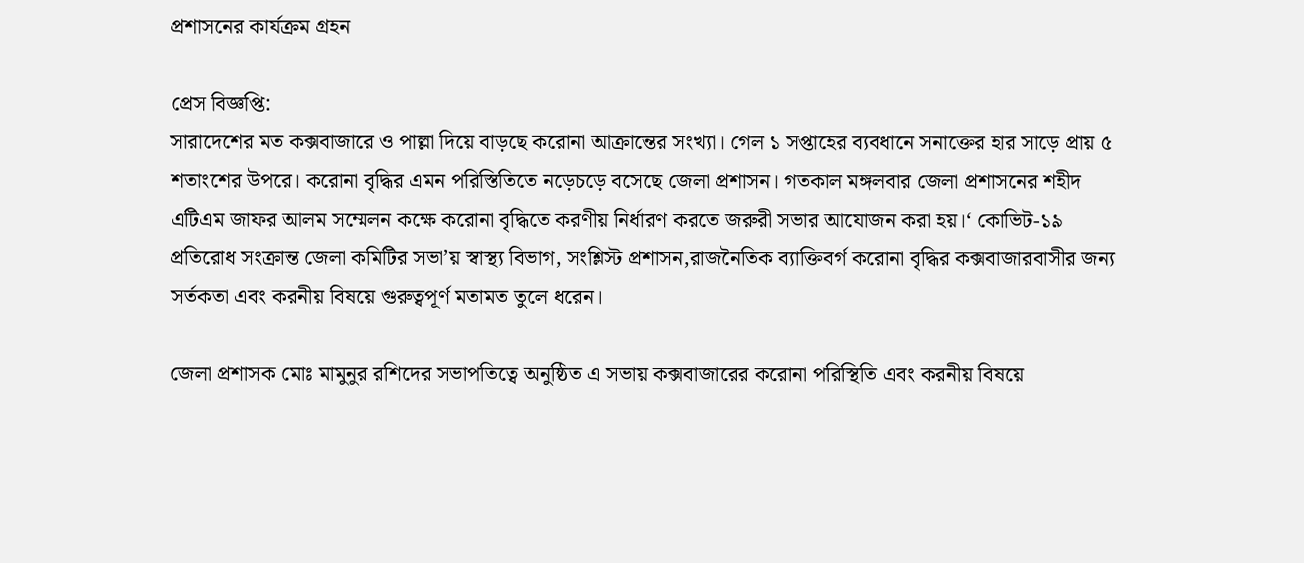প্রশাসনের কার্যক্রম গ্রহন

প্রেস বিজ্ঞপ্তি:
সারাদেশের মত কক্সবাজারে ও পাল্লা দিয়ে বাড়ছে করোনা আক্রান্তের সংখ্যা। গেল ১ সপ্তাহের ব্যবধানে সনাক্তের হার সাড়ে প্রায় ৫ শতাংশের উপরে। করোনা বৃদ্ধির এমন পরিস্তিতিতে নড়েচড়ে বসেছে জেলা প্রশাসন। গতকাল মঙ্গলবার জেলা প্রশাসনের শহীদ এটিএম জাফর আলম সম্মেলন কক্ষে করোনা বৃদ্ধিতে করণীয় নির্ধারণ করতে জরুরী সভার আযোজন করা হয়।‘ কোভিট-১৯ প্রতিরোধ সংক্রান্ত জেলা কমিটির সভা’য় স্বাস্থ্য বিভাগ, সংশ্লিস্ট প্রশাসন,রাজনৈতিক ব্যাক্তিবর্গ করোনা বৃদ্ধির কক্সবাজারবাসীর জন্য সর্তকতা এবং করনীয় বিষয়ে গুরুত্বপূর্ণ মতামত তুলে ধরেন।

জেলা প্রশাসক মোঃ মামুনুর রশিদের সভাপতিত্বে অনুষ্ঠিত এ সভায় কক্সবাজারের করোনা পরিস্থিতি এবং করনীয় বিষয়ে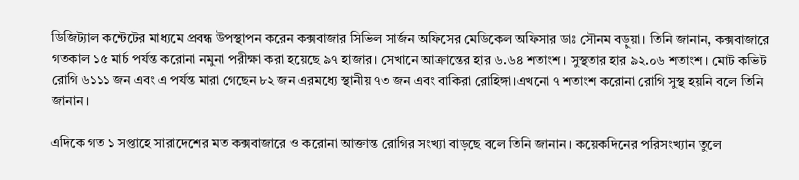ডিজিট্যাল কন্টেটের মাধ্যমে প্রবন্ধ উপস্থাপন করেন কক্সবাজার সিভিল সার্জন অফিসের মেডিকেল অফিসার ডাঃ সৌনম বড়ুয়া। তিনি জানান, কক্সবাজারে গতকাল ১৫ মার্চ পর্যন্ত করোনা নমুনা পরীক্ষা করা হয়েছে ৯৭ হাজার। সেখানে আক্রান্তের হার ৬.৬৪ শতাংশ। সুস্থতার হার ৯২.০৬ শতাংশ। মোট কভিট রোগি ৬১১১ জন এবং এ পর্যন্ত মারা গেছেন ৮২ জন এরমধ্যে স্থানীয় ৭৩ জন এবং বাকিরা রোহিঙ্গা।এখনো ৭ শতাংশ করোনা রোগি সুস্থ হয়নি বলে তিনি জানান।

এদিকে গত ১ সপ্তাহে সারাদেশের মত কক্সবাজারে ও করোনা আক্তান্ত রোগির সংখ্যা বাড়ছে বলে তিনি জানান। কয়েকদিনের পরিসংখ্যান তুলে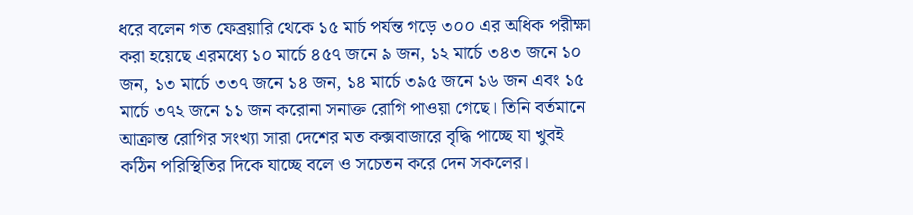ধরে বলেন গত ফেব্রয়ারি থেকে ১৫ মার্চ পর্যন্ত গড়ে ৩০০ এর অধিক পরীক্ষা করা হয়েছে এরমধ্যে ১০ মার্চে ৪৫৭ জনে ৯ জন, ১২ মার্চে ৩৪৩ জনে ১০ জন, ১৩ মার্চে ৩৩৭ জনে ১৪ জন, ১৪ মার্চে ৩৯৫ জনে ১৬ জন এবং ১৫ মার্চে ৩৭২ জনে ১১ জন করোনা সনাক্ত রোগি পাওয়া গেছে। তিনি বর্তমানে আক্রান্ত রোগির সংখ্যা সারা দেশের মত কক্সবাজারে বৃদ্ধি পাচ্ছে যা খুবই কঠিন পরিস্থিতির দিকে যাচ্ছে বলে ও সচেতন করে দেন সকলের।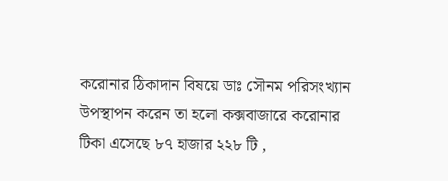করোনার ঠিকাদান বিষয়ে ডাঃ সৌনম পরিসংখ্যান উপস্থাপন করেন তা হলো কক্সবাজারে করোনার টিকা এসেছে ৮৭ হাজার ২২৮ টি ,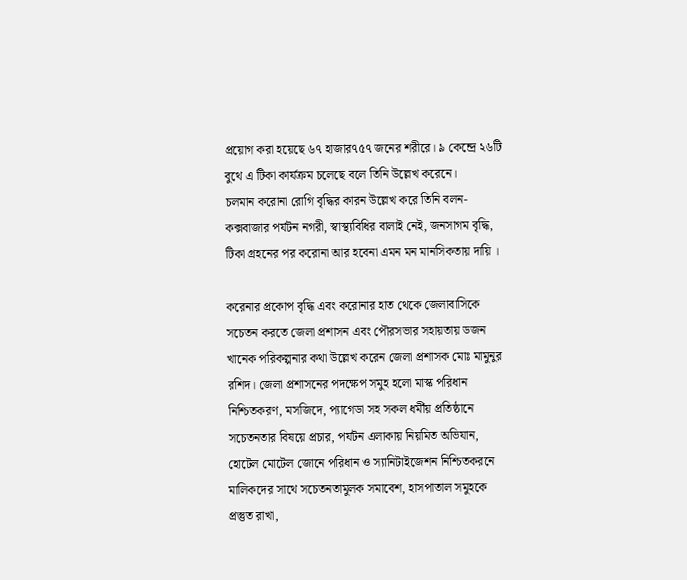প্রয়োগ করা হয়েছে ৬৭ হাজার৭৫৭ জনের শরীরে। ৯ কেন্দ্রে ২৬টি বুথে এ টিকা কার্যক্রম চলেছে বলে তিনি উল্লেখ করেনে।
চলমান করোনা রোগি বৃদ্ধির কারন উল্লেখ করে তিনি বলন- কক্সবাজার পর্যটন নগরী, স্বাস্থ্যবিধির বালাই নেই, জনসাগম বৃদ্ধি, টিকা গ্রহনের পর করোনা আর হবেনা এমন মন মানসিকতায় দায়ি ।

করেনার প্রকোপ বৃদ্ধি এবং করোনার হাত থেকে জেলাবাসিকে সচেতন করতে জেলা প্রশাসন এবং পৌরসভার সহায়তায় ডজন খানেক পরিকল্পনার কথা উল্লেখ করেন জেলা প্রশাসক মোঃ মামুনুর রশিদ। জেলা প্রশাসনের পদক্ষেপ সমুহ হলো মাস্ক পরিধান নিশ্চিতকরণ, মসজিদে, প্যাগেডা সহ সকল ধর্মীয় প্রতিষ্ঠানে সচেতনতার বিষয়ে প্রচার, পর্যটন এলাকায় নিয়মিত অভিযান, হোটেল মোটেল জোনে পরিধান ও স্যানিটাইজেশন নিশ্চিতকরনে মালিকদের সাথে সচেতনতামুলক সমাবেশ, হাসপাতাল সমুহকে প্রস্তুত রাখা,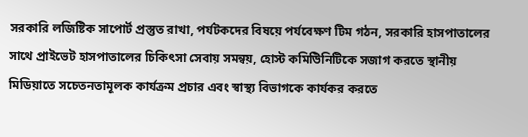সরকারি লজিষ্টিক সাপোর্ট প্রস্তুত রাখা, পর্যটকদের বিষয়ে পর্যবেক্ষণ টিম গঠন, সরকারি হাসপাতালের সাথে প্রাইভেট হাসপাতালের চিকিৎসা সেবায় সমন্বয়, হোস্ট কমিউিনিটিকে সজাগ করতে স্থানীয় মিডিয়াতে সচেতনতামূলক কার্যক্রম প্রচার এবং স্বাস্থ্য বিভাগকে কার্যকর করতে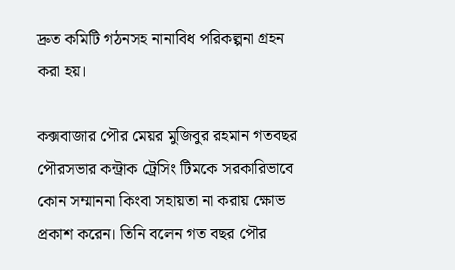দ্রুত কমিটি গঠনসহ নানাবিধ পরিকল্পনা গ্রহন করা হয়।

কক্সবাজার পৌর মেয়র মুজিবুর রহমান গতবছর পৌরসভার কন্ট্রাক ট্রেসিং টিমকে সরকারিভাবে কোন সম্মাননা কিংবা সহায়তা না করায় ক্ষোভ প্রকাশ করেন। তিনি বলেন গত বছর পৌর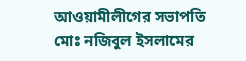আওয়ামীলীগের সভাপতি মোঃ নজিবুল ইসলামের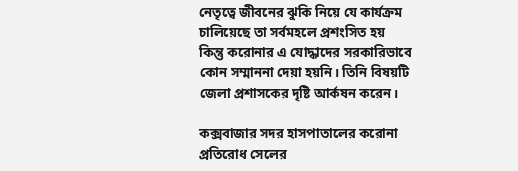নেতৃত্বে জীবনের ঝুকি নিয়ে যে কার্যক্রম চালিয়েছে তা সর্বমহলে প্রশংসিত হয় কিন্তু করোনার এ যোদ্ধাদের সরকারিভাবে কোন সম্মাননা দেয়া হয়নি। তিনি বিষয়টি জেলা প্রশাসকের দৃষ্টি আর্কষন করেন।

কক্সবাজার সদর হাসপাতালের করোনা প্রতিরোধ সেলের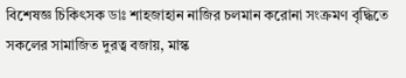বিশেষজ্ঞ চিকিৎসক ডাঃ শাহজাহান নাজির চলমান করোনা সংক্রমণ বৃদ্ধিতে সকলের সামাজিত দুরত্ব বজায়, মাস্ক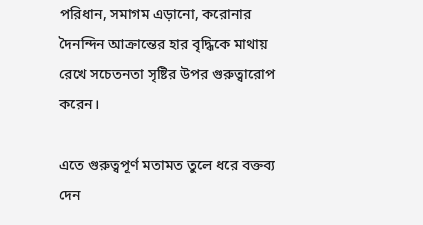পরিধান, সমাগম এড়ানো, করোনার দৈনন্দিন আক্রান্তের হার বৃদ্ধিকে মাথায় রেখে সচেতনতা সৃষ্টির উপর গুরুত্বারোপ করেন।

এতে গুরুত্বপূর্ণ মতামত তুলে ধরে বক্তব্য দেন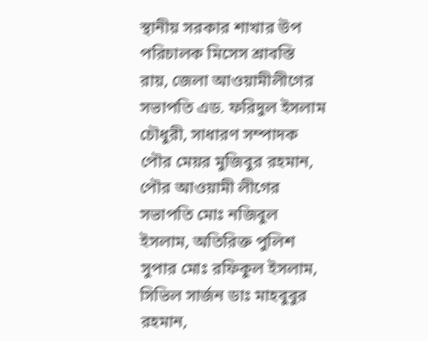স্থানীয় সরকার শাখার উপ পরিচালক মিসেস শ্রাবস্তি রায়, জেলা আওয়ামীলীগের সভাপতি এড. ফরিদুল ইসলাম চৌধুরী, সাধারণ সম্পাদক পৌর মেয়র মুজিবুর রহমান, পৌর আওয়ামী লীগের সভাপতি মোঃ নজিবুল ইসলাম, অতিরিক্ত পুলিশ সুপার মোঃ রফিকুল ইসলাম, সিভিল সার্জন ডাঃ মাহবুবুর রহমান,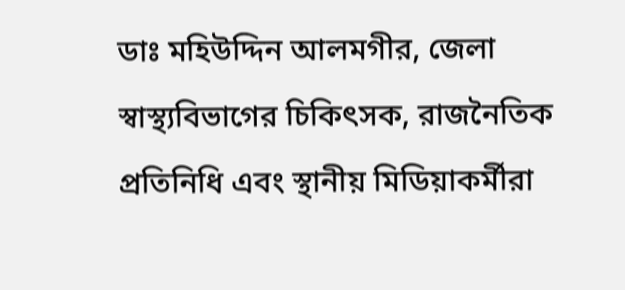ডাঃ মহিউদ্দিন আলমগীর, জেলা স্বাস্থ্যবিভাগের চিকিৎসক, রাজনৈতিক প্রতিনিধি এবং স্থানীয় মিডিয়াকর্মীরা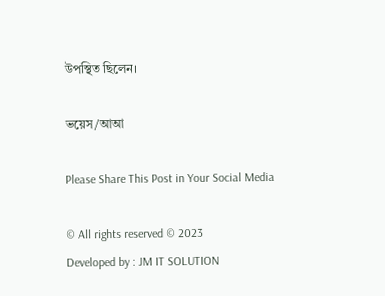উপস্থিত ছিলেন।

ভয়েস/আআ

Please Share This Post in Your Social Media

© All rights reserved © 2023
Developed by : JM IT SOLUTION